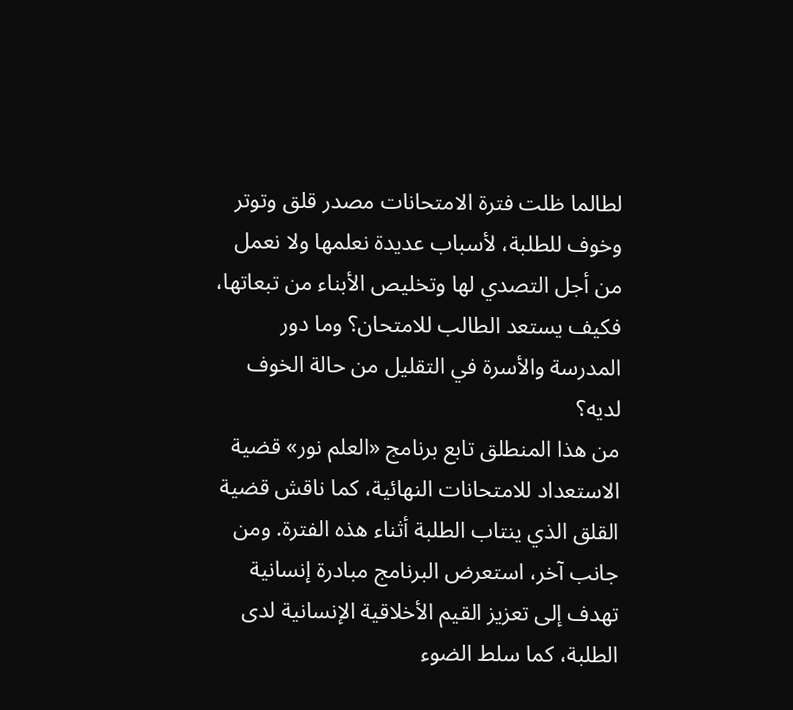لطالما ظلت فترة الامتحانات مصدر قلق وتوتر وخوف للطلبة، لأسباب عديدة نعلمها ولا نعمل من أجل التصدي لها وتخليص الأبناء من تبعاتها، فكيف يستعد الطالب للامتحان؟ وما دور المدرسة والأسرة في التقليل من حالة الخوف لديه؟
من هذا المنطلق تابع برنامج «العلم نور» قضية الاستعداد للامتحانات النهائية، كما ناقش قضية القلق الذي ينتاب الطلبة أثناء هذه الفترة. ومن جانب آخر، استعرض البرنامج مبادرة إنسانية تهدف إلى تعزيز القيم الأخلاقية الإنسانية لدى الطلبة، كما سلط الضوء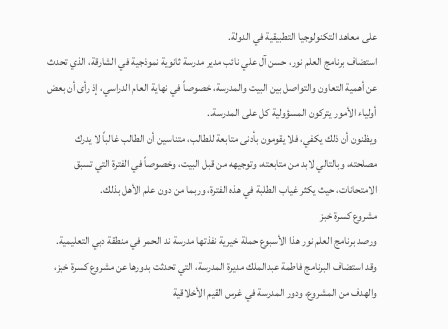على معاهد التكنولوجيا التطبيقية في الدولة.
استضاف برنامج العلم نور، حسن آل علي نائب مدير مدرسة ثانوية نموذجية في الشارقة، الذي تحدث عن أهمية التعاون والتواصل بين البيت والمدرسة، خصوصاً في نهاية العام الدراسي، إذ رأى أن بعض أولياء الأمور يتركون المسؤولية كل على المدرسة..
ويظنون أن ذلك يكفي، فلا يقومون بأدنى متابعة للطالب، متناسين أن الطالب غالباً لا يدرك مصلحته، وبالتالي لابد من متابعته، وتوجيهه من قبل البيت، وخصوصاً في الفترة التي تسبق الامتحانات، حيث يكثر غياب الطلبة في هذه الفترة، وربما من دون علم الأهل بذلك.
مشروع كسرة خبز
ورصد برنامج العلم نور هذا الأسبوع حملة خيرية نفذتها مدرسة ند الحمر في منطقة دبي التعليمية. وقد استضاف البرنامج فاطمة عبدالملك مديرة المدرسة، التي تحدثت بدورها عن مشروع كسرة خبز، والهدف من المشروع، ودور المدرسة في غرس القيم الأخلاقية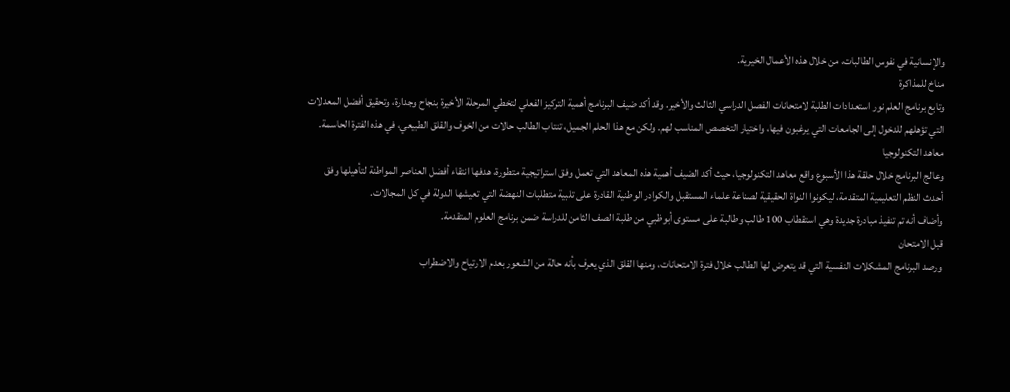والإنسانية في نفوس الطالبات، من خلال هذه الأعمال الخيرية.
مناخ للمذاكرة
وتابع برنامج العلم نور استعدادات الطلبة لامتحانات الفصل الدراسي الثالث والأخير. وقد أكد ضيف البرنامج أهمية التركيز الفعلي لتخطي المرحلة الأخيرة بنجاح وجدارة، وتحقيق أفضل المعدلات التي تؤهلهم للدخول إلى الجامعات التي يرغبون فيها، واختيار التخصص المناسب لهم. ولكن مع هذا الحلم الجميل، تنتاب الطالب حالات من الخوف والقلق الطبيعي، في هذه الفترة الحاسمة.
معاهد التكنولوجيا
وعالج البرنامج خلال حلقة هذا الأسبوع واقع معاهد التكنولوجيا، حيث أكد الضيف أهمية هذه المعاهد التي تعمل وفق استراتيجية متطورة، هدفها انتقاء أفضل العناصر المواطنة لتأهيلها وفق أحدث النظم التعليمية المتقدمة، ليكونوا النواة الحقيقية لصناعة علماء المستقبل والكوادر الوطنية القادرة على تلبية متطلبات النهضة التي تعيشها الدولة في كل المجالات.
وأضاف أنه تم تنفيذ مبادرة جديدة وهي استقطاب 100 طالب وطالبة على مستوى أبوظبي من طلبة الصف الثامن للدراسة ضمن برنامج العلوم المتقدمة.
قبل الامتحان
ورصد البرنامج المشكلات النفسية التي قد يتعرض لها الطالب خلال فترة الامتحانات، ومنها القلق الذي يعرف بأنه حالة من الشعور بعدم الارتياح والاضطراب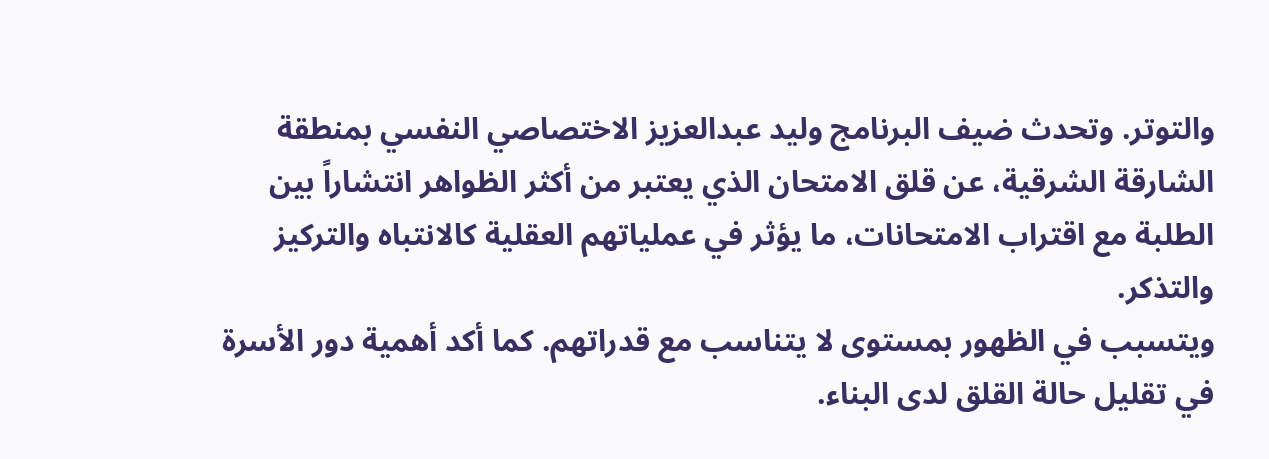والتوتر. وتحدث ضيف البرنامج وليد عبدالعزيز الاختصاصي النفسي بمنطقة الشارقة الشرقية، عن قلق الامتحان الذي يعتبر من أكثر الظواهر انتشاراً بين الطلبة مع اقتراب الامتحانات، ما يؤثر في عملياتهم العقلية كالانتباه والتركيز والتذكر.
ويتسبب في الظهور بمستوى لا يتناسب مع قدراتهم. كما أكد أهمية دور الأسرة في تقليل حالة القلق لدى البناء.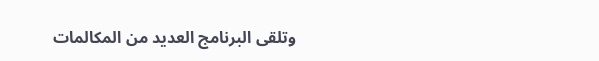وتلقى البرنامج العديد من المكالمات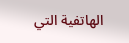الهاتفية التي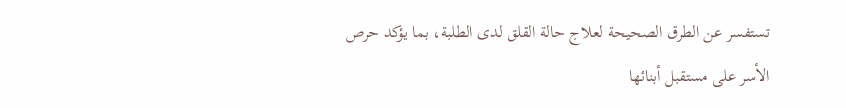تستفسر عن الطرق الصحيحة لعلاج حالة القلق لدى الطلبة، بما يؤكد حرص الأسر على مستقبل أبنائها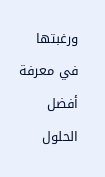ورغبتها في معرفة أفضل الحلول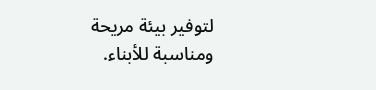لتوفير بيئة مريحة ومناسبة للأبناء.